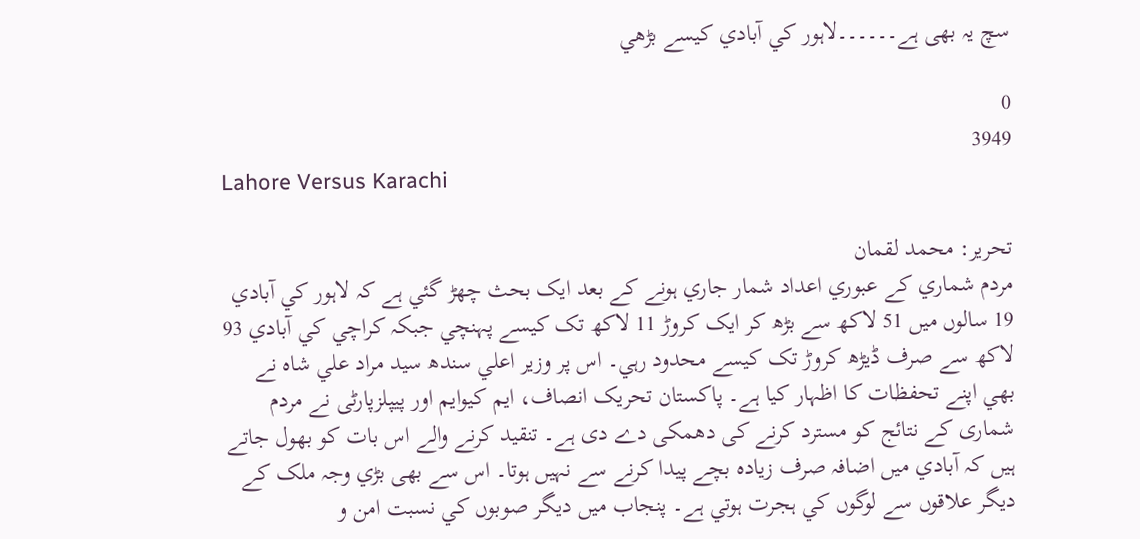سچ یہ بھی ہے۔۔۔۔۔۔لاہور کي آبادي کيسے بڑھي

0
3949
Lahore Versus Karachi

تحریر: محمد لقمان
مردم شماري کے عبوري اعداد شمار جاري ہونے کے بعد ايک بحث چھڑ گئي ہے کہ لاہور کي آبادي 19 سالوں ميں 51 لاکھ سے بڑھ کر ايک کروڑ 11 لاکھ تک کيسے پہنچي جبکہ کراچي کي آبادي 93 لاکھ سے صرف ڈيڑھ کروڑ تک کيسے محدود رہي۔ اس پر وزير اعلي سندھ سيد مراد علي شاہ نے بھي اپنے تحفظات کا اظہار کيا ہے۔ پاکستان تحریک انصاف، ایم کیوایم اور پیپلزپارٹی نے مردم شماری کے نتائج کو مسترد کرنے کی دھمکی دے دی ہے۔ تنقيد کرنے والے اس بات کو بھول جاتے ہيں کہ آبادي ميں اضافہ صرف زيادہ بچے پيدا کرنے سے نہيں ہوتا۔ اس سے بھی بڑي وجہ ملک کے ديگر علاقوں سے لوگوں کي ہجرت ہوتي ہے۔ پنجاب ميں ديگر صوبوں کي نسبت امن و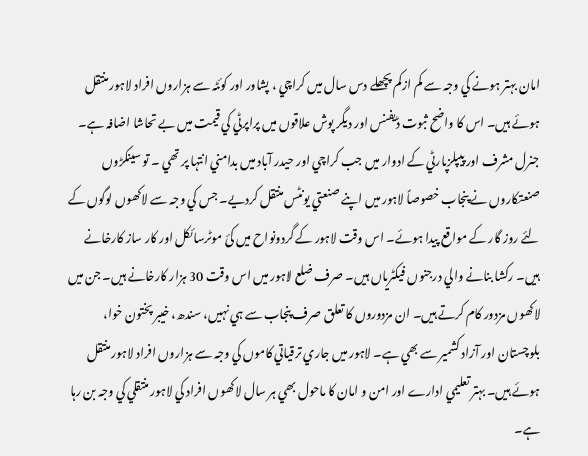امان بہتر ہونے کي وجہ سے کم ازکم پچھلے دس سال ميں کراچي ، پشاور اور کوئٹہ سے ہزاروں افراد لاہور منتقل ہوئے ہيں۔ اس کا واضح ثبوت ڈيفنس اور ديگر پوش علاقوں ميں پراپرٹي کي قيمت ميں بے تحاشا اضافہ ہے۔ جنرل مشرف اور پيپلزپارٹي کے ادوار ميں جب کراچي اور حيدر آباد ميں بدامني انتہا پر تھي ۔ تو سينکڑوں صنعتکاروں نے پنجاب خصوصاً لاہور ميں اپنے صنعتي يونٹس منتقل کرديے۔ جس کي وجہ سے لاکھوں لوگوں کے لئے روز گار کے مواقع پيدا ہوئے۔ اس وقت لاہور کے گردونواح ميں کئ موٹرسائکل اور کار ساز کارخانے ہيں۔ رکشا بنانے والي درجنوں فيکٹرياں ہيں۔ صرف ضلع لاہور ميں اس وقت 30 ہزار کارخانے ہيں۔ جن ميں لاکھوں مزدور کام کرتے ہيں۔ ان مزدوروں کا تعلق صرف پنجاب سے ہي نہيں، سندھ، خيبر پختون خوا، بلوچستان اور آزاد کشمیر سے بھي ہے۔ لاہور ميں جاري ترقياتي کاموں کي وجہ سے ہزاروں افراد لاہور منتقل ہوئے ہيں۔ بہتر تعليمي ادارے اور امن و امان کا ماحول بھي ہر سال لاکھوں افراد کي لاہور منتقلي کي وجہ بن رہا ہے۔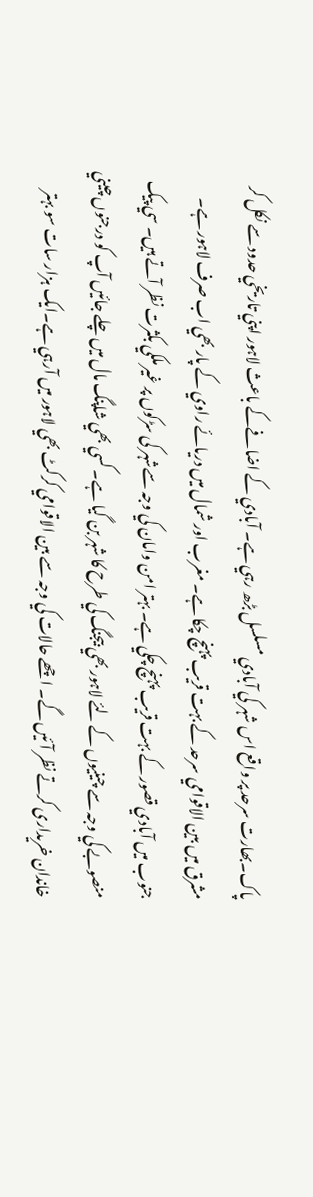پاک۔بھارت سرحد پر واقع اس شہر کي آبادي مسلسل بڑھ رہي ہے۔ آبادي کے اضافےکے باعث لاہور اپني تاريخي حدود سے نکل کر مشرق ميں بين الاقوامي سرحد کے بہت قريب پہنچ چکا ہے۔ مغرب اور شمال ميں دريائے راوي کے پار بھي اب صرف لاہور ہے۔ جنوب ميں آبادي قصور کے بہت قريب پہنچ چکي ہے۔ بہتر امن وامان کي وجہ سےشہر کی سڑکوں پر غير ملکي بکثرت نظر آتے ہيں۔ سي پيک منصوبے کي وجہ سے چينيوں کے لئے لاہور بھي بيجنگ کي طرح کا شہر بن گیا ہے۔ کسي بھي شاپنگ مال ميں چلے جائيں آپ کو درجنوں چيني خاندان خریداری کرتے نظر آئيں گے۔ اچھے حالات کي وجہ سے بين الاقوامي کرکٹ بھي لاہور ميں آرہي ہے۔ايک ہزار سات سو بہتر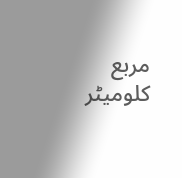مربع کلوميٹر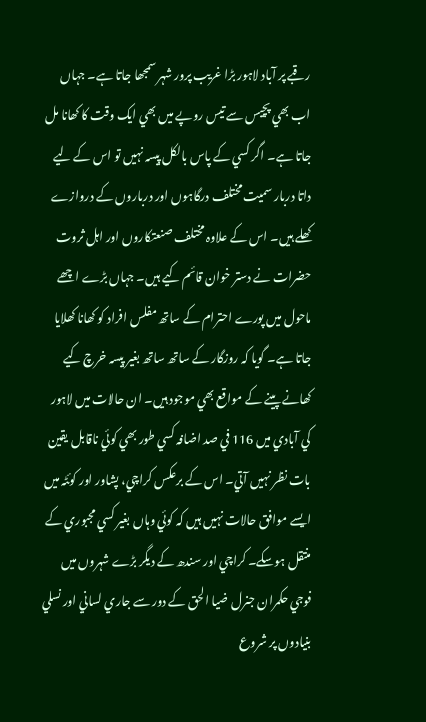رقبے پر آباد لاہور بڑا غريب پرور شہر سمجھا جاتا ہے۔ جہاں اب بھي پچيس سے تيس روپے ميں بھي ايک وقت کا کھانا مل جاتا ہے۔ اگر کسي کے پاس بالکل پيسہ نہيں تو اس کے ليے داتا دربار سميت مختلف درگاہوں اور درباروں کے دروازے کھلے ہيں۔ اس کے علاوہ مختلف صنعتکاروں اور اہل ثروت حضرات نے دستر خوان قائم کيے ہيں۔ جہاں بڑے اچھے ماحول ميں پورے احترام کے ساتھ مفلس افراد کو کھانا کھلايا جاتا ہے۔ گويا کہ روزگار کے ساتھ ساتھ بغير پيسہ خرچ کيے کھانے پينے کے مواقع بھي موجود ہيں۔ ان حالات ميں لاہور کي آبادي ميں 116 في صد اضافہ کسي طور بھي کوئي ناقابل يقين بات نظر نہيں آتي۔ اس کے برعکس کراچي، پشاور اور کوئٹہ ميں ايسے موافق حالات نہيں ہيں کہ کوئي وہاں بغير کسي مجبوري کے منتقل ہوسکے۔ کراچي اور سندھ کے ديگر بڑے شہروں ميں فوجي حکمران جنرل ضيا الحق کے دور سے جاري لساني اور نسلي بنيادوں پر شروع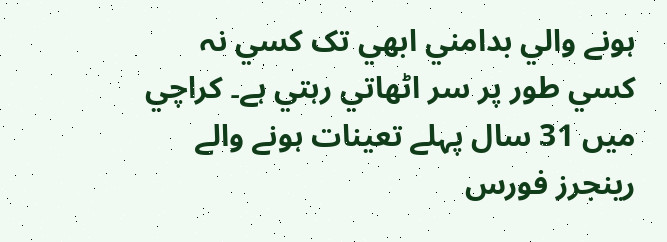ہونے والي بدامني ابھي تک کسي نہ کسي طور پر سر اٹھاتي رہتي ہے۔ کراچي ميں 31 سال پہلے تعينات ہونے والے رينجرز فورس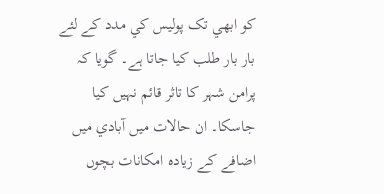کو ابھي تک پوليس کي مدد کے لئے بار بار طلب کيا جاتا ہے۔ گويا کہ پرامن شہر کا تاثر قائم نہيں کيا جاسکا۔ ان حالات ميں آبادي ميں اضافے کے زيادہ امکانات بچوں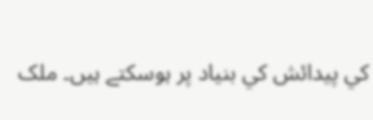کي پيدائش کي بنياد پر ہوسکتے ہيں۔ ملک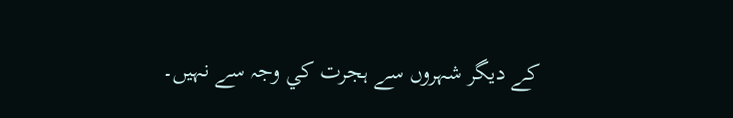کے ديگر شہروں سے ہجرت کي وجہ سے نہيں۔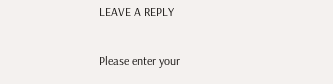LEAVE A REPLY

Please enter your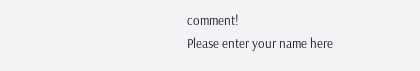comment!
Please enter your name here